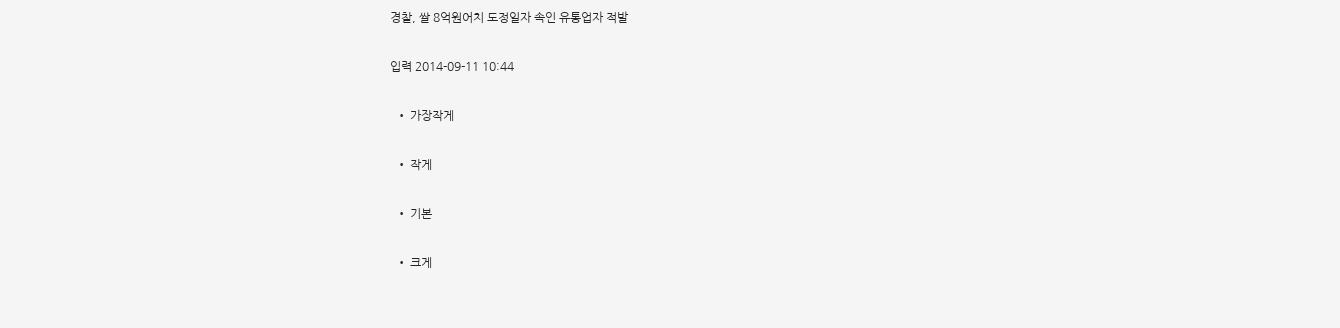경찰, 쌀 8억원어치 도정일자 속인 유통업자 적발

입력 2014-09-11 10:44

  • 가장작게

  • 작게

  • 기본

  • 크게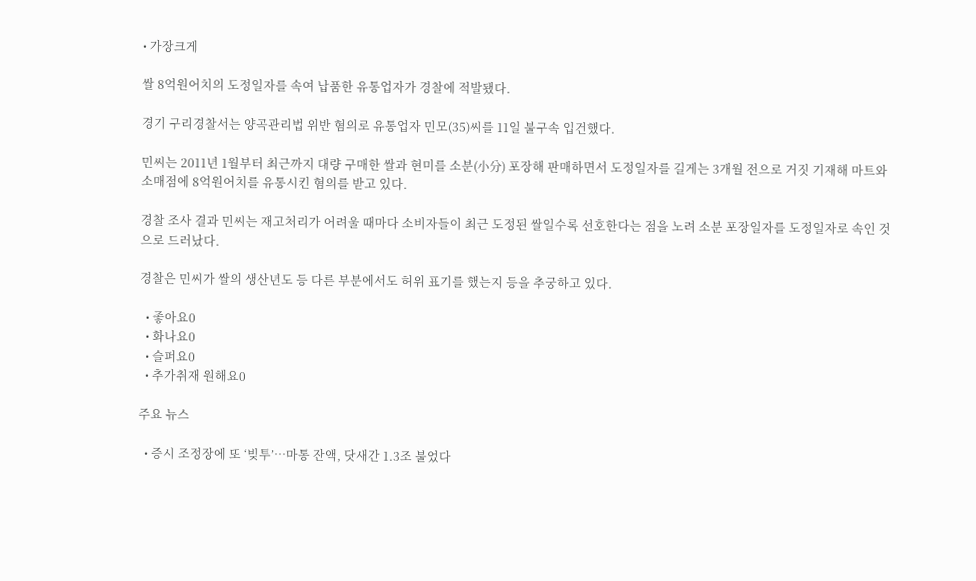• 가장크게

쌀 8억원어치의 도정일자를 속여 납품한 유통업자가 경찰에 적발됐다.

경기 구리경찰서는 양곡관리법 위반 혐의로 유통업자 민모(35)씨를 11일 불구속 입건했다.

민씨는 2011년 1월부터 최근까지 대량 구매한 쌀과 현미를 소분(小分) 포장해 판매하면서 도정일자를 길게는 3개월 전으로 거짓 기재해 마트와 소매점에 8억원어치를 유통시킨 혐의를 받고 있다.

경찰 조사 결과 민씨는 재고처리가 어려울 때마다 소비자들이 최근 도정된 쌀일수록 선호한다는 점을 노려 소분 포장일자를 도정일자로 속인 것으로 드러났다.

경찰은 민씨가 쌀의 생산년도 등 다른 부분에서도 허위 표기를 했는지 등을 추궁하고 있다.

  • 좋아요0
  • 화나요0
  • 슬퍼요0
  • 추가취재 원해요0

주요 뉴스

  • 증시 조정장에 또 ‘빚투’…마통 잔액, 닷새간 1.3조 불었다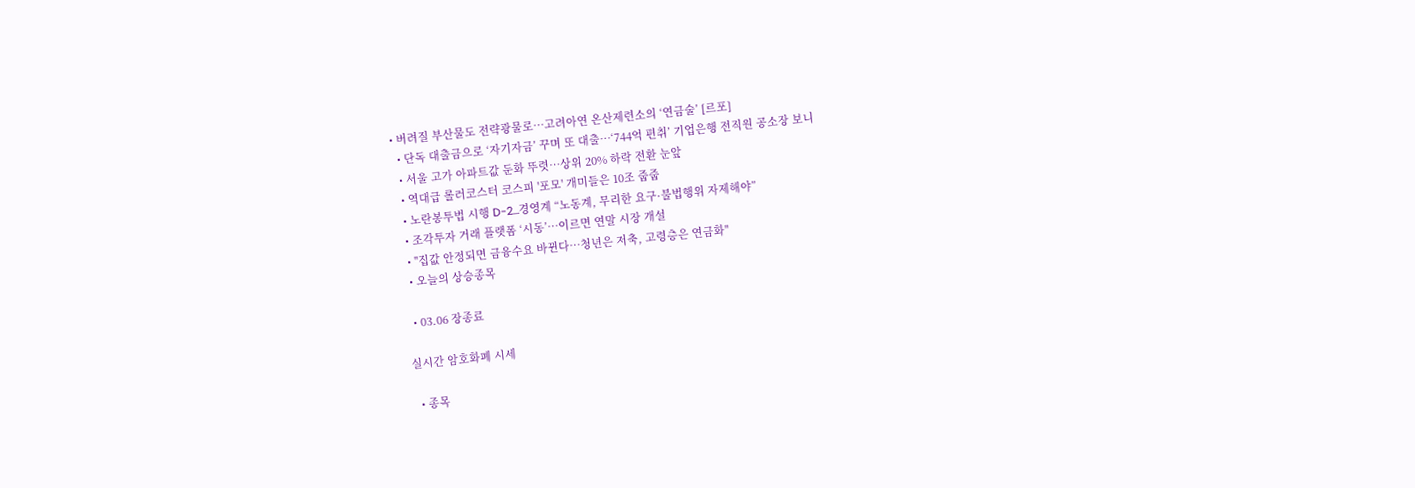• 버려질 부산물도 전략광물로…고려아연 온산제련소의 ‘연금술’ [르포]
  • 단독 대출금으로 ‘자기자금’ 꾸며 또 대출…‘744억 편취’ 기업은행 전직원 공소장 보니
  • 서울 고가 아파트값 둔화 뚜렷⋯상위 20% 하락 전환 눈앞
  • 역대급 롤러코스터 코스피 '포모' 개미들은 10조 줍줍
  • 노란봉투법 시행 D-2…경영계 “노동계, 무리한 요구·불법행위 자제해야”
  • 조각투자 거래 플랫폼 ‘시동’…이르면 연말 시장 개설
  • "집값 안정되면 금융수요 바뀐다…청년은 저축, 고령층은 연금화"
  • 오늘의 상승종목

  • 03.06 장종료

실시간 암호화폐 시세

  • 종목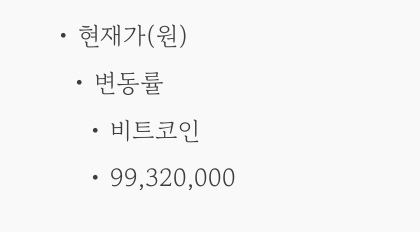• 현재가(원)
  • 변동률
    • 비트코인
    • 99,320,000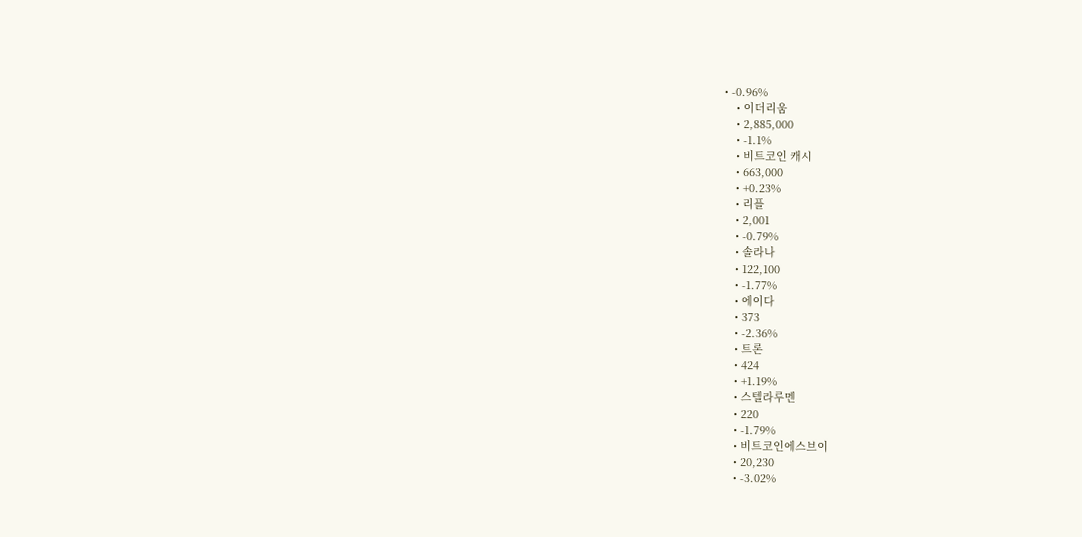• -0.96%
    • 이더리움
    • 2,885,000
    • -1.1%
    • 비트코인 캐시
    • 663,000
    • +0.23%
    • 리플
    • 2,001
    • -0.79%
    • 솔라나
    • 122,100
    • -1.77%
    • 에이다
    • 373
    • -2.36%
    • 트론
    • 424
    • +1.19%
    • 스텔라루멘
    • 220
    • -1.79%
    • 비트코인에스브이
    • 20,230
    • -3.02%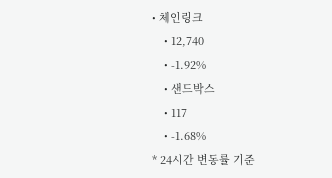• 체인링크
    • 12,740
    • -1.92%
    • 샌드박스
    • 117
    • -1.68%
* 24시간 변동률 기준